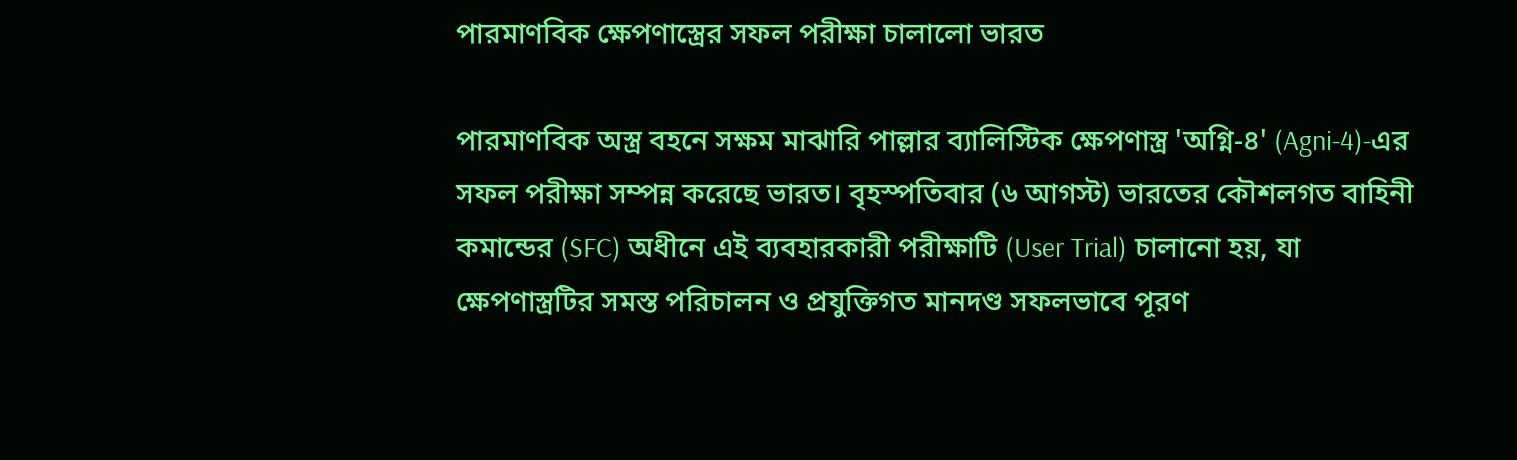পারমাণবিক ক্ষেপণাস্ত্রের সফল পরীক্ষা চালালো ভারত

পারমাণবিক অস্ত্র বহনে সক্ষম মাঝারি পাল্লার ব্যালিস্টিক ক্ষেপণাস্ত্র 'অগ্নি-৪' (Agni-4)-এর সফল পরীক্ষা সম্পন্ন করেছে ভারত। বৃহস্পতিবার (৬ আগস্ট) ভারতের কৌশলগত বাহিনী কমান্ডের (SFC) অধীনে এই ব্যবহারকারী পরীক্ষাটি (User Trial) চালানো হয়, যা ক্ষেপণাস্ত্রটির সমস্ত পরিচালন ও প্রযুক্তিগত মানদণ্ড সফলভাবে পূরণ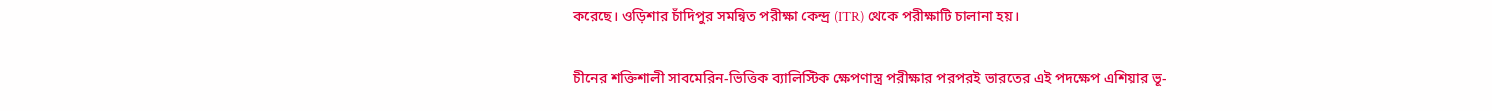করেছে। ওড়িশার চাঁদিপুর সমন্বিত পরীক্ষা কেন্দ্র (ITR) থেকে পরীক্ষাটি চালানা হয়।

চীনের শক্তিশালী সাবমেরিন-ভিত্তিক ব্যালিস্টিক ক্ষেপণাস্ত্র পরীক্ষার পরপরই ভারতের এই পদক্ষেপ এশিয়ার ভূ-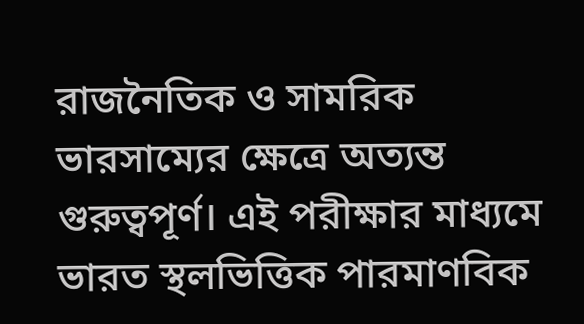রাজনৈতিক ও সামরিক ভারসাম্যের ক্ষেত্রে অত্যন্ত গুরুত্বপূর্ণ। এই পরীক্ষার মাধ্যমে ভারত স্থলভিত্তিক পারমাণবিক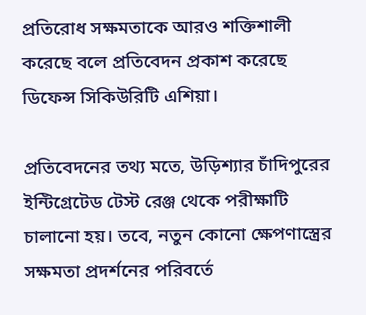প্রতিরোধ সক্ষমতাকে আরও শক্তিশালী করেছে বলে প্রতিবেদন প্রকাশ করেছে ডিফেন্স সিকিউরিটি এশিয়া।

প্রতিবেদনের তথ্য মতে, উড়িশ্যার চাঁদিপুরের ইন্টিগ্রেটেড টেস্ট রেঞ্জ থেকে পরীক্ষাটি চালানো হয়। তবে, নতুন কোনো ক্ষেপণাস্ত্রের সক্ষমতা প্রদর্শনের পরিবর্তে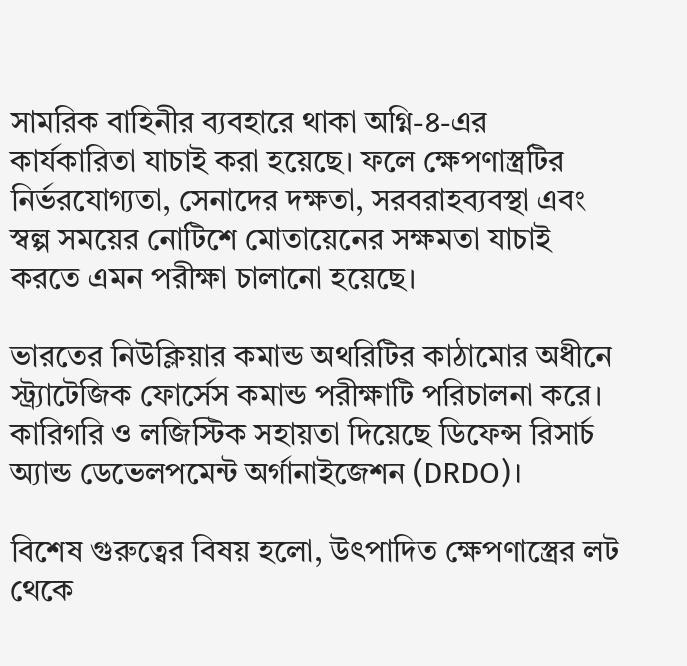সামরিক বাহিনীর ব্যবহারে থাকা অগ্নি-৪-এর কার্যকারিতা যাচাই করা হয়েছে। ফলে ক্ষেপণাস্ত্রটির নির্ভরযোগ্যতা, সেনাদের দক্ষতা, সরবরাহব্যবস্থা এবং স্বল্প সময়ের নোটিশে মোতায়েনের সক্ষমতা যাচাই করতে এমন পরীক্ষা চালানো হয়েছে।

ভারতের নিউক্লিয়ার কমান্ড অথরিটির কাঠামোর অধীনে স্ট্র্যাটেজিক ফোর্সেস কমান্ড পরীক্ষাটি পরিচালনা করে। কারিগরি ও লজিস্টিক সহায়তা দিয়েছে ডিফেন্স রিসার্চ অ্যান্ড ডেভেলপমেন্ট অর্গানাইজেশন (DRDO)।

বিশেষ গুরুত্বের বিষয় হলো, উৎপাদিত ক্ষেপণাস্ত্রের লট থেকে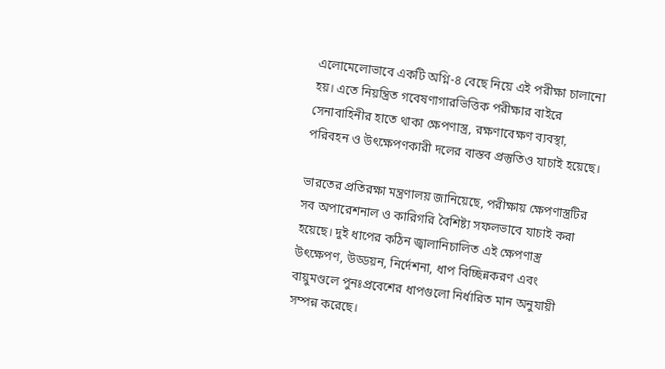এলোমেলোভাবে একটি অগ্নি-৪ বেছে নিয়ে এই পরীক্ষা চালানো হয়। এতে নিয়ন্ত্রিত গবেষণাগারভিত্তিক পরীক্ষার বাইরে সেনাবাহিনীর হাতে থাকা ক্ষেপণাস্ত্র, রক্ষণাবেক্ষণ ব্যবস্থা, পরিবহন ও উৎক্ষেপণকারী দলের বাস্তব প্রস্তুতিও যাচাই হয়েছে।

ভারতের প্রতিরক্ষা মন্ত্রণালয় জানিয়েছে, পরীক্ষায় ক্ষেপণাস্ত্রটির সব অপারেশনাল ও কারিগরি বৈশিষ্ট্য সফলভাবে যাচাই করা হয়েছে। দুই ধাপের কঠিন জ্বালানিচালিত এই ক্ষেপণাস্ত্র উৎক্ষেপণ, উড্ডয়ন, নির্দেশনা, ধাপ বিচ্ছিন্নকরণ এবং বায়ুমণ্ডলে পুনঃপ্রবেশের ধাপগুলো নির্ধারিত মান অনুযায়ী সম্পন্ন করেছে।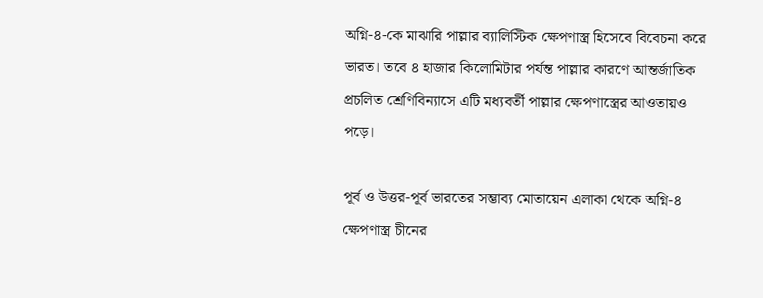অগ্নি-৪-কে মাঝারি পাল্লার ব্যালিস্টিক ক্ষেপণাস্ত্র হিসেবে বিবেচনা করে ভারত। তবে ৪ হাজার কিলোমিটার পর্যন্ত পাল্লার কারণে আন্তর্জাতিক প্রচলিত শ্রেণিবিন্যাসে এটি মধ্যবর্তী পাল্লার ক্ষেপণাস্ত্রের আওতায়ও পড়ে।

পূর্ব ও উত্তর-পূর্ব ভারতের সম্ভাব্য মোতায়েন এলাকা থেকে অগ্নি-৪ ক্ষেপণাস্ত্র চীনের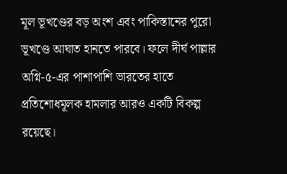মূল ভূখণ্ডের বড় অংশ এবং পাকিস্তানের পুরো ভূখণ্ডে আঘাত হানতে পারবে। ফলে দীর্ঘ পাল্লার অগ্নি-৫-এর পাশাপাশি ভারতের হাতে প্রতিশোধমূলক হামলার আরও একটি বিকল্প রয়েছে।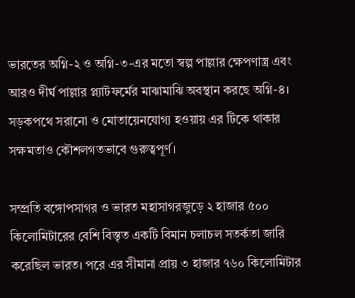ভারতের অগ্নি-২ ও অগ্নি-৩-এর মতো স্বল্প পাল্লার ক্ষেপণাস্ত্র এবং আরও দীর্ঘ পাল্লার প্ল্যাটফর্মের মাঝামাঝি অবস্থান করছে অগ্নি-৪। সড়কপথে সরানো ও মোতায়েনযোগ্য হওয়ায় এর টিকে থাকার সক্ষমতাও কৌশলগতভাবে গুরুত্বপূর্ণ।

সম্প্রতি বঙ্গোপসাগর ও ভারত মহাসাগরজুড়ে ২ হাজার ৫০০ কিলোমিটারের বেশি বিস্তৃত একটি বিমান চলাচল সতর্কতা জারি করেছিল ভারত। পরে এর সীমানা প্রায় ৩ হাজার ৭৬০ কিলোমিটার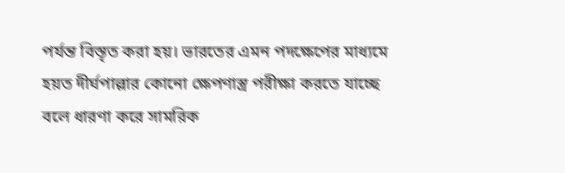পর্যন্ত বিস্তৃত করা হয়। ভারতের এমন পদক্ষেপের মাধ্যমে হয়ত দীর্ঘপাল্লার কোনো ক্ষেপণাস্ত্র পরীক্ষা করতে যাচ্ছে বলে ধারণা করে সামরিক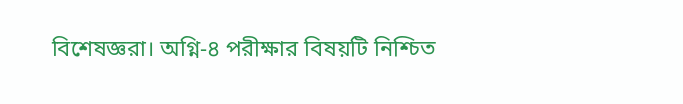বিশেষজ্ঞরা। অগ্নি-৪ পরীক্ষার বিষয়টি নিশ্চিত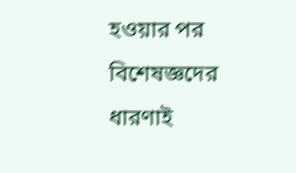হওয়ার পর বিশেষজ্ঞদের ধারণাই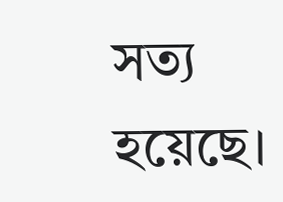সত্য হয়েছে।